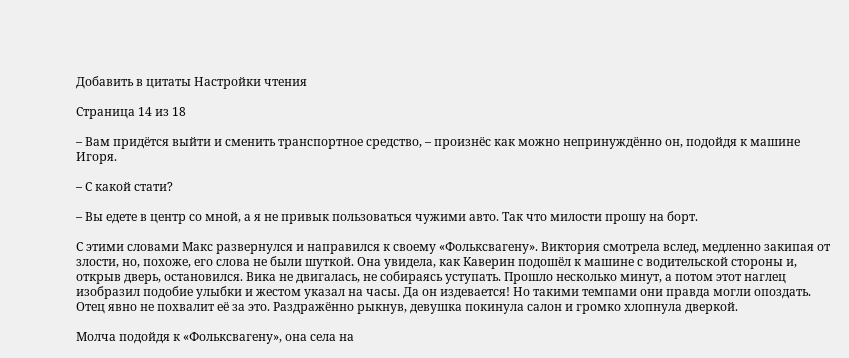Добавить в цитаты Настройки чтения

Страница 14 из 18

– Вам придётся выйти и сменить транспортное средство, – произнёс как можно непринуждённо он, подойдя к машине Игоря.

– С какой стати?

– Вы едете в центр со мной, а я не привык пользоваться чужими авто. Так что милости прошу на борт.

С этими словами Макс развернулся и направился к своему «Фольксвагену». Виктория смотрела вслед, медленно закипая от злости, но, похоже, его слова не были шуткой. Она увидела, как Каверин подошёл к машине с водительской стороны и, открыв дверь, остановился. Вика не двигалась, не собираясь уступать. Прошло несколько минут, а потом этот наглец изобразил подобие улыбки и жестом указал на часы. Да он издевается! Но такими темпами они правда могли опоздать. Отец явно не похвалит её за это. Раздражённо рыкнув, девушка покинула салон и громко хлопнула дверкой.

Молча подойдя к «Фольксвагену», она села на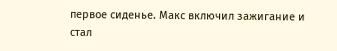первое сиденье. Макс включил зажигание и стал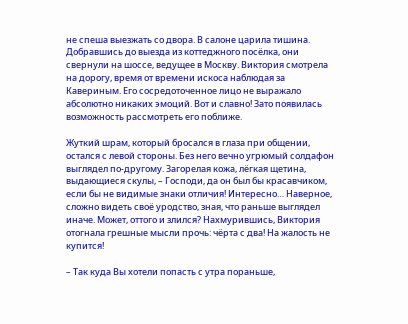не спеша выезжать со двора. В салоне царила тишина. Добравшись до выезда из коттеджного посёлка, они свернули на шоссе, ведущее в Москву. Виктория смотрела на дорогу, время от времени искоса наблюдая за Кавериным. Его сосредоточенное лицо не выражало абсолютно никаких эмоций. Вот и славно! Зато появилась возможность рассмотреть его поближе.

Жуткий шрам, который бросался в глаза при общении, остался с левой стороны. Без него вечно угрюмый солдафон выглядел по-другому. Загорелая кожа, лёгкая щетина, выдающиеся скулы, – Господи, да он был бы красавчиком, если бы не видимые знаки отличия! Интересно… Наверное, сложно видеть своё уродство, зная, что раньше выглядел иначе. Может, оттого и злился? Нахмурившись, Виктория отогнала грешные мысли прочь: чёрта с два! На жалость не купится!

– Так куда Вы хотели попасть с утра пораньше,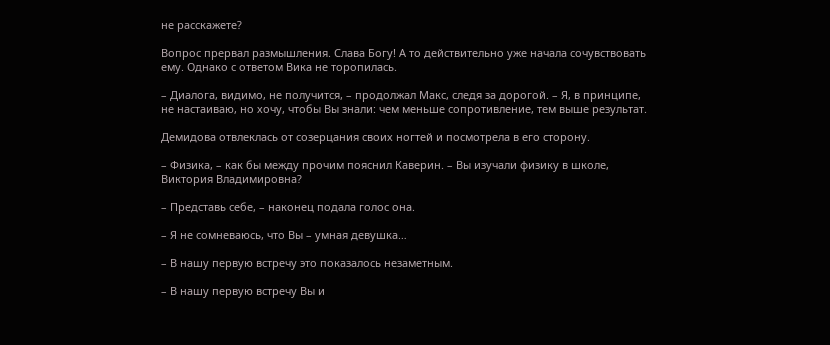не расскажете?

Вопрос прервал размышления. Слава Богу! А то действительно уже начала сочувствовать ему. Однако с ответом Вика не торопилась.

– Диалога, видимо, не получится, – продолжал Макс, следя за дорогой. – Я, в принципе, не настаиваю, но хочу, чтобы Вы знали: чем меньше сопротивление, тем выше результат.

Демидова отвлеклась от созерцания своих ногтей и посмотрела в его сторону.

– Физика, – как бы между прочим пояснил Каверин. – Вы изучали физику в школе, Виктория Владимировна?

– Представь себе, – наконец подала голос она.

– Я не сомневаюсь, что Вы – умная девушка…

– В нашу первую встречу это показалось незаметным.

– В нашу первую встречу Вы и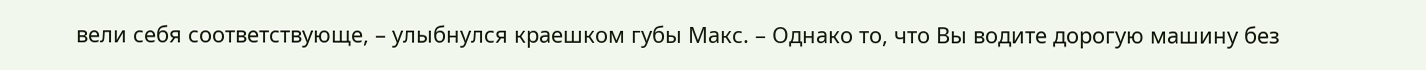вели себя соответствующе, – улыбнулся краешком губы Макс. – Однако то, что Вы водите дорогую машину без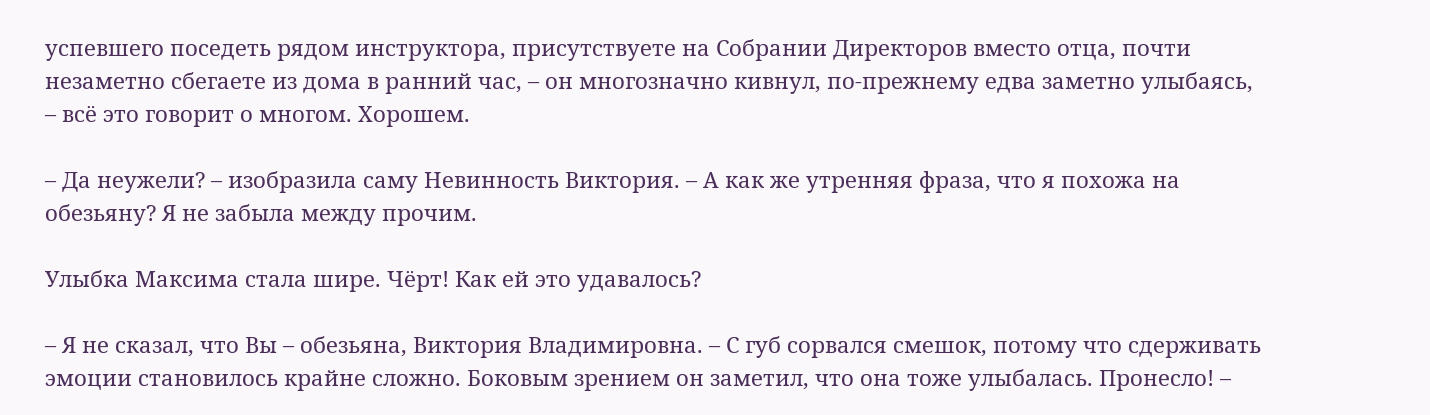успевшего поседеть рядом инструктора, присутствуете на Собрании Директоров вместо отца, почти незаметно сбегаете из дома в ранний час, – он многозначно кивнул, по-прежнему едва заметно улыбаясь, – всё это говорит о многом. Хорошем.

– Да неужели? – изобразила саму Невинность Виктория. – А как же утренняя фраза, что я похожа на обезьяну? Я не забыла между прочим.

Улыбка Максима стала шире. Чёрт! Как ей это удавалось?

– Я не сказал, что Вы – обезьяна, Виктория Владимировна. – С губ сорвался смешок, потому что сдерживать эмоции становилось крайне сложно. Боковым зрением он заметил, что она тоже улыбалась. Пронесло! –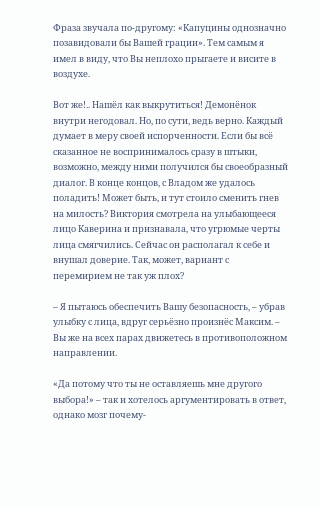Фраза звучала по-другому: «Капуцины однозначно позавидовали бы Вашей грации». Тем самым я имел в виду, что Вы неплохо прыгаете и висите в воздухе.

Вот же!.. Нашёл как выкрутиться! Демонёнок внутри негодовал. Но, по сути, ведь верно. Каждый думает в меру своей испорченности. Если бы всё сказанное не воспринималось сразу в штыки, возможно, между ними получился бы своеобразный диалог. В конце концов, с Владом же удалось поладить! Может быть, и тут стоило сменить гнев на милость? Виктория смотрела на улыбающееся лицо Каверина и признавала, что угрюмые черты лица смягчились. Сейчас он располагал к себе и внушал доверие. Так, может, вариант с перемирием не так уж плох?

– Я пытаюсь обеспечить Вашу безопасность, – убрав улыбку с лица, вдруг серьёзно произнёс Максим. – Вы же на всех парах движетесь в противоположном направлении.

«Да потому что ты не оставляешь мне другого выбора!» – так и хотелось аргументировать в ответ, однако мозг почему-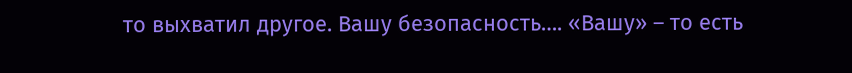то выхватил другое. Вашу безопасность…. «Вашу» – то есть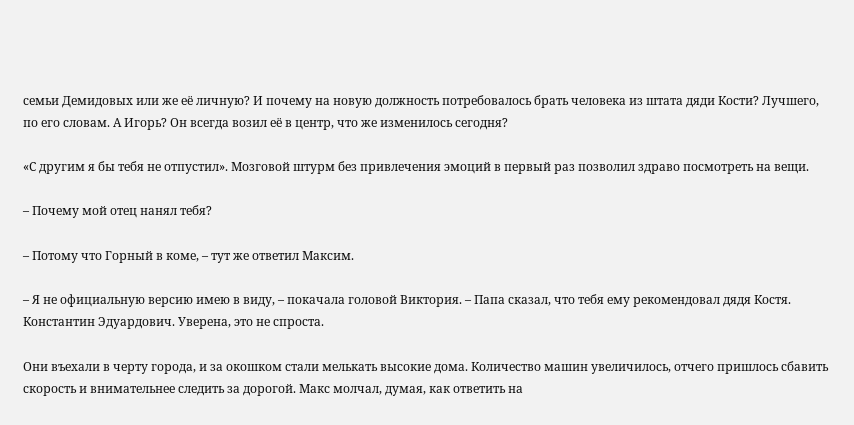семьи Демидовых или же её личную? И почему на новую должность потребовалось брать человека из штата дяди Кости? Лучшего, по его словам. А Игорь? Он всегда возил её в центр, что же изменилось сегодня?

«С другим я бы тебя не отпустил». Мозговой штурм без привлечения эмоций в первый раз позволил здраво посмотреть на вещи.

– Почему мой отец нанял тебя?

– Потому что Горный в коме, – тут же ответил Максим.

– Я не официальную версию имею в виду, – покачала головой Виктория. – Папа сказал, что тебя ему рекомендовал дядя Костя. Константин Эдуардович. Уверена, это не спроста.

Они въехали в черту города, и за окошком стали мелькать высокие дома. Количество машин увеличилось, отчего пришлось сбавить скорость и внимательнее следить за дорогой. Макс молчал, думая, как ответить на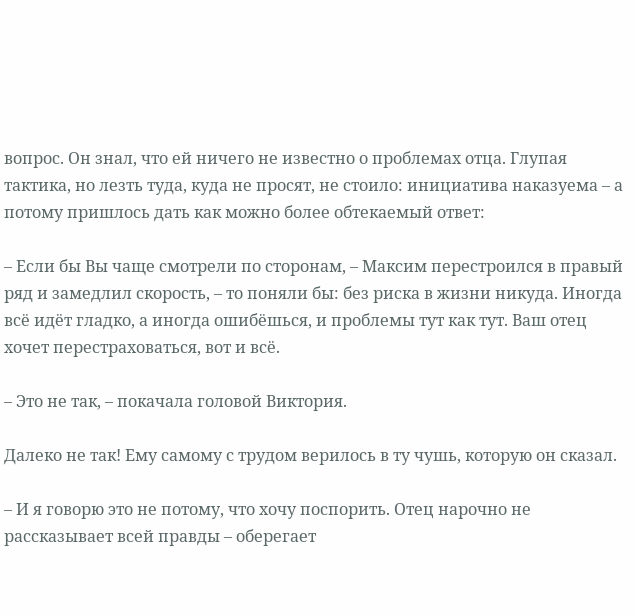вопрос. Он знал, что ей ничего не известно о проблемах отца. Глупая тактика, но лезть туда, куда не просят, не стоило: инициатива наказуема – а потому пришлось дать как можно более обтекаемый ответ:

– Если бы Вы чаще смотрели по сторонам, – Максим перестроился в правый ряд и замедлил скорость, – то поняли бы: без риска в жизни никуда. Иногда всё идёт гладко, а иногда ошибёшься, и проблемы тут как тут. Ваш отец хочет перестраховаться, вот и всё.

– Это не так, – покачала головой Виктория.

Далеко не так! Ему самому с трудом верилось в ту чушь, которую он сказал.

– И я говорю это не потому, что хочу поспорить. Отец нарочно не рассказывает всей правды – оберегает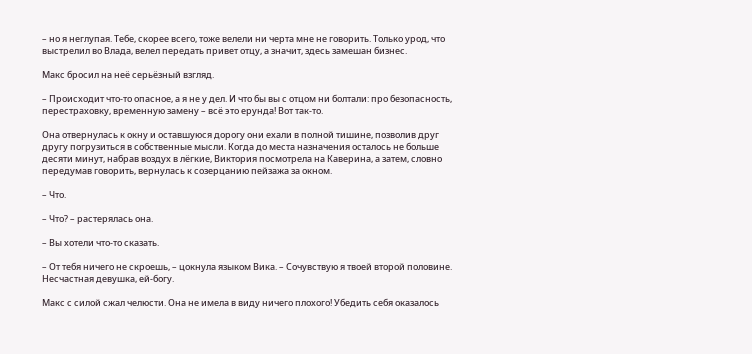– но я неглупая. Тебе, скорее всего, тоже велели ни черта мне не говорить. Только урод, что выстрелил во Влада, велел передать привет отцу, а значит, здесь замешан бизнес.

Макс бросил на неё серьёзный взгляд.

– Происходит что-то опасное, а я не у дел. И что бы вы с отцом ни болтали: про безопасность, перестраховку, временную замену – всё это ерунда! Вот так-то.

Она отвернулась к окну и оставшуюся дорогу они ехали в полной тишине, позволив друг другу погрузиться в собственные мысли. Когда до места назначения осталось не больше десяти минут, набрав воздух в лёгкие, Виктория посмотрела на Каверина, а затем, словно передумав говорить, вернулась к созерцанию пейзажа за окном.

– Что.

– Что? – растерялась она.

– Вы хотели что-то сказать.

– От тебя ничего не скроешь, – цокнула языком Вика. – Сочувствую я твоей второй половине. Несчастная девушка, ей-богу.

Макс с силой сжал челюсти. Она не имела в виду ничего плохого! Убедить себя оказалось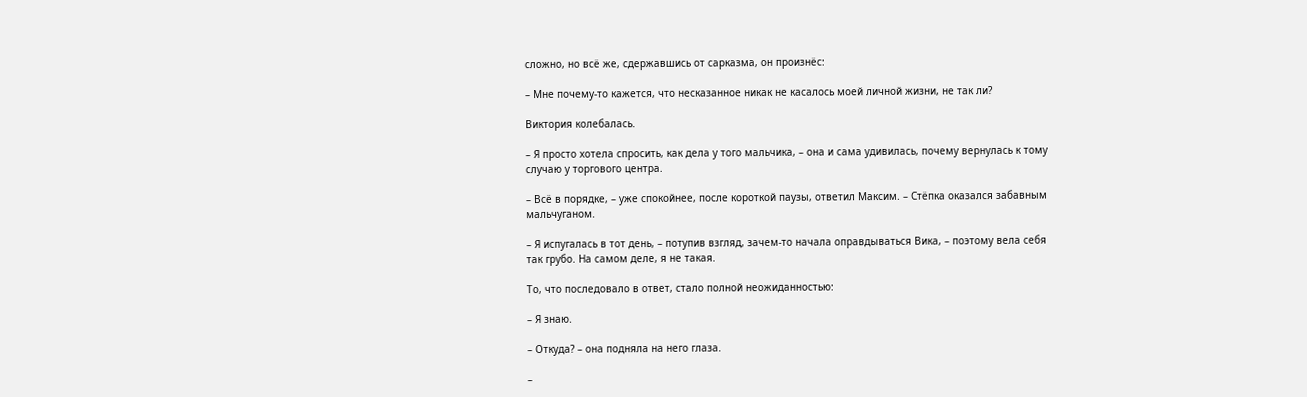сложно, но всё же, сдержавшись от сарказма, он произнёс:

– Мне почему-то кажется, что несказанное никак не касалось моей личной жизни, не так ли?

Виктория колебалась.

– Я просто хотела спросить, как дела у того мальчика, – она и сама удивилась, почему вернулась к тому случаю у торгового центра.

– Всё в порядке, – уже спокойнее, после короткой паузы, ответил Максим. – Стёпка оказался забавным мальчуганом.

– Я испугалась в тот день, – потупив взгляд, зачем-то начала оправдываться Вика, – поэтому вела себя так грубо. На самом деле, я не такая.

То, что последовало в ответ, стало полной неожиданностью:

– Я знаю.

– Откуда? – она подняла на него глаза.

–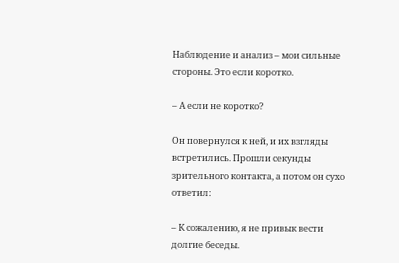Наблюдение и анализ – мои сильные стороны. Это если коротко.

– А если не коротко?

Он повернулся к ней, и их взгляды встретились. Прошли секунды зрительного контакта, а потом он сухо ответил:

– К сожалению, я не привык вести долгие беседы.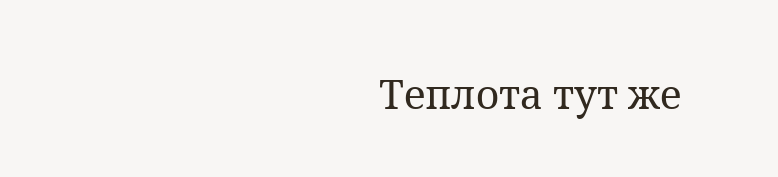Теплота тут же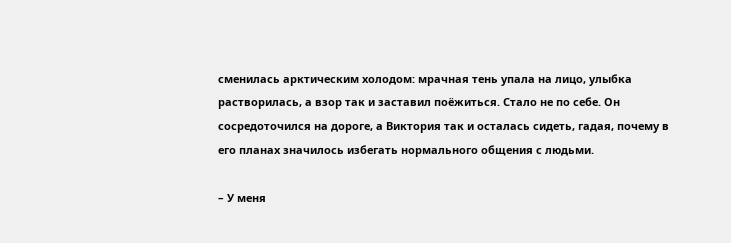сменилась арктическим холодом: мрачная тень упала на лицо, улыбка растворилась, а взор так и заставил поёжиться. Стало не по себе. Он сосредоточился на дороге, а Виктория так и осталась сидеть, гадая, почему в его планах значилось избегать нормального общения с людьми.

– У меня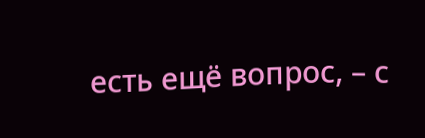есть ещё вопрос, – с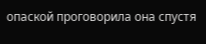опаской проговорила она спустя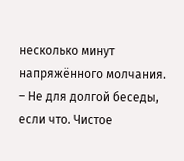несколько минут напряжённого молчания. – Не для долгой беседы, если что. Чистое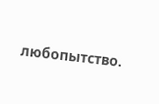любопытство.